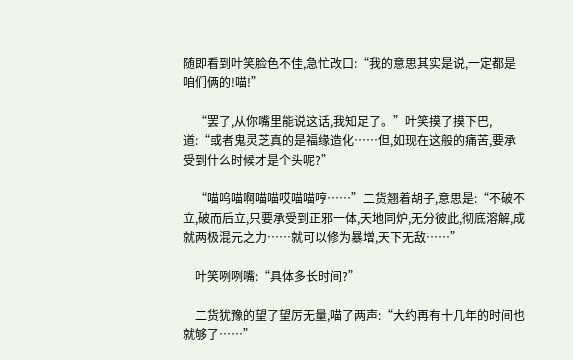随即看到叶笑脸色不佳,急忙改口:“我的意思其实是说,一定都是咱们俩的!喵!”

    “罢了,从你嘴里能说这话,我知足了。”叶笑摸了摸下巴,道:“或者鬼灵芝真的是福缘造化……但,如现在这般的痛苦,要承受到什么时候才是个头呢?”

    “喵呜喵啊喵喵哎喵喵哼……”二货翘着胡子,意思是:“不破不立,破而后立,只要承受到正邪一体,天地同炉,无分彼此,彻底溶解,成就两极混元之力……就可以修为暴增,天下无敌……”

    叶笑咧咧嘴:“具体多长时间?”

    二货犹豫的望了望厉无量,喵了两声:“大约再有十几年的时间也就够了……”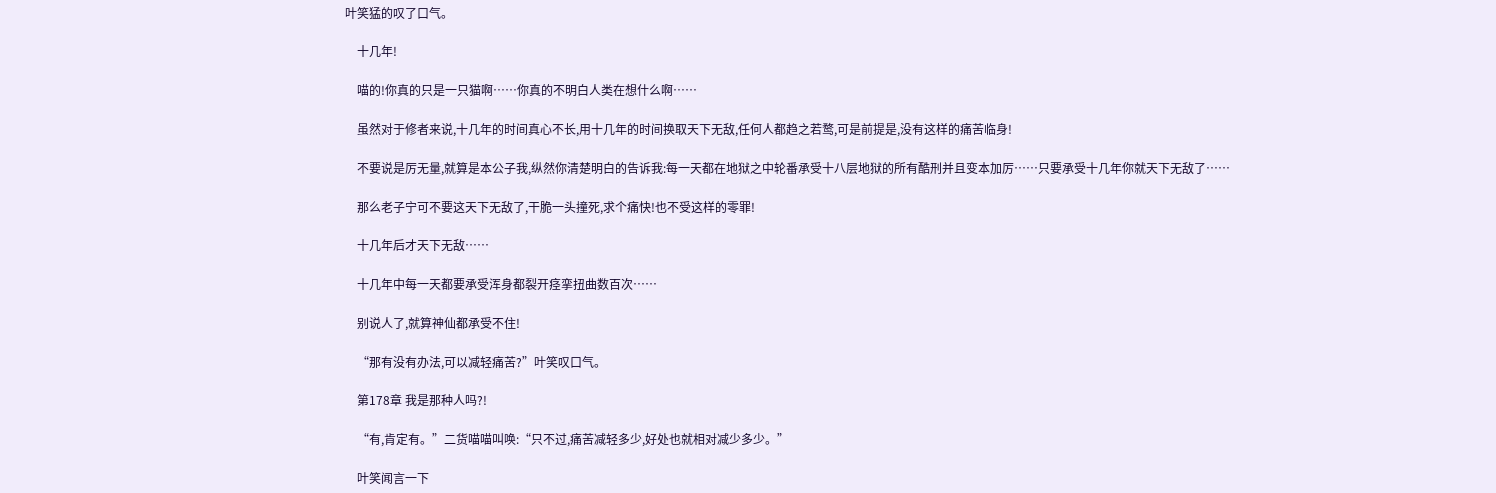叶笑猛的叹了口气。

    十几年!

    喵的!你真的只是一只猫啊……你真的不明白人类在想什么啊……

    虽然对于修者来说,十几年的时间真心不长,用十几年的时间换取天下无敌,任何人都趋之若鹜,可是前提是,没有这样的痛苦临身!

    不要说是厉无量,就算是本公子我,纵然你清楚明白的告诉我:每一天都在地狱之中轮番承受十八层地狱的所有酷刑并且变本加厉……只要承受十几年你就天下无敌了……

    那么老子宁可不要这天下无敌了,干脆一头撞死,求个痛快!也不受这样的零罪!

    十几年后才天下无敌……

    十几年中每一天都要承受浑身都裂开痉挛扭曲数百次……

    别说人了,就算神仙都承受不住!

    “那有没有办法,可以减轻痛苦?”叶笑叹口气。

    第178章 我是那种人吗?!

    “有,肯定有。”二货喵喵叫唤:“只不过,痛苦减轻多少,好处也就相对减少多少。”

    叶笑闻言一下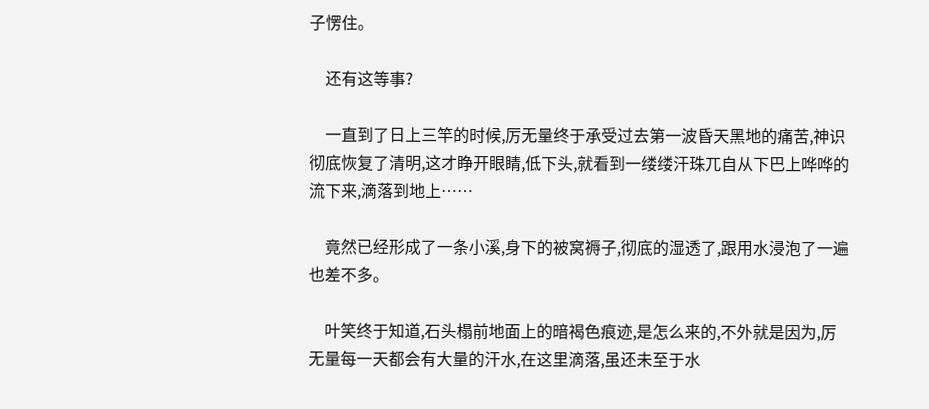子愣住。

    还有这等事?

    一直到了日上三竿的时候,厉无量终于承受过去第一波昏天黑地的痛苦,神识彻底恢复了清明,这才睁开眼睛,低下头,就看到一缕缕汗珠兀自从下巴上哗哗的流下来,滴落到地上……

    竟然已经形成了一条小溪,身下的被窝褥子,彻底的湿透了,跟用水浸泡了一遍也差不多。

    叶笑终于知道,石头榻前地面上的暗褐色痕迹,是怎么来的,不外就是因为,厉无量每一天都会有大量的汗水,在这里滴落,虽还未至于水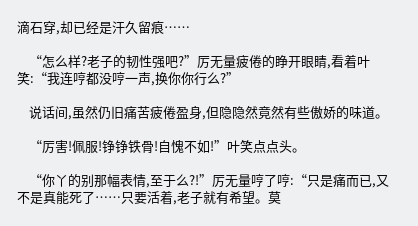滴石穿,却已经是汗久留痕……

    “怎么样?老子的韧性强吧?”厉无量疲倦的睁开眼睛,看着叶笑:“我连哼都没哼一声,换你你行么?”

    说话间,虽然仍旧痛苦疲倦盈身,但隐隐然竟然有些傲娇的味道。

    “厉害!佩服!铮铮铁骨!自愧不如!”叶笑点点头。

    “你丫的别那幅表情,至于么?!”厉无量哼了哼:“只是痛而已,又不是真能死了……只要活着,老子就有希望。莫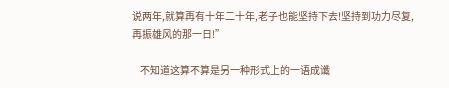说两年,就算再有十年二十年,老子也能坚持下去!坚持到功力尽复,再振雄风的那一日!”

    不知道这算不算是另一种形式上的一语成谶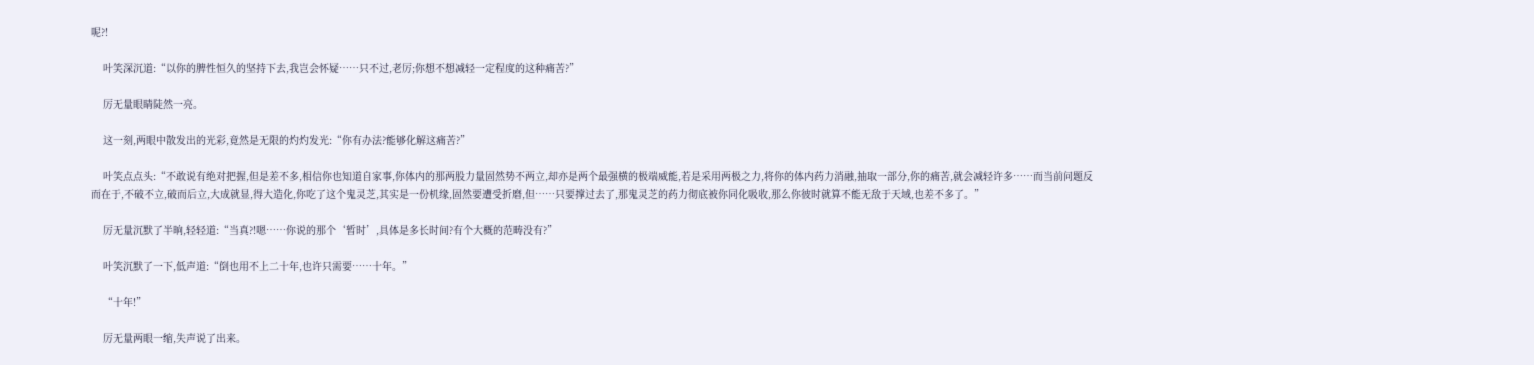呢?!

    叶笑深沉道:“以你的脾性恒久的坚持下去,我岂会怀疑……只不过,老厉;你想不想减轻一定程度的这种痛苦?”

    厉无量眼睛陡然一亮。

    这一刻,两眼中散发出的光彩,竟然是无限的灼灼发光:“你有办法?能够化解这痛苦?”

    叶笑点点头:“不敢说有绝对把握,但是差不多,相信你也知道自家事,你体内的那两股力量固然势不两立,却亦是两个最强横的极端威能,若是采用两极之力,将你的体内药力消融,抽取一部分,你的痛苦,就会减轻许多……而当前问题反而在于,不破不立,破而后立,大成就显,得大造化,你吃了这个鬼灵芝,其实是一份机缘,固然要遭受折磨,但……只要撑过去了,那鬼灵芝的药力彻底被你同化吸收,那么你彼时就算不能无敌于天域,也差不多了。”

    厉无量沉默了半晌,轻轻道:“当真?!嗯……你说的那个‘暂时’,具体是多长时间?有个大概的范畴没有?”

    叶笑沉默了一下,低声道:“倒也用不上二十年,也许只需要……十年。”

    “十年!”

    厉无量两眼一缩,失声说了出来。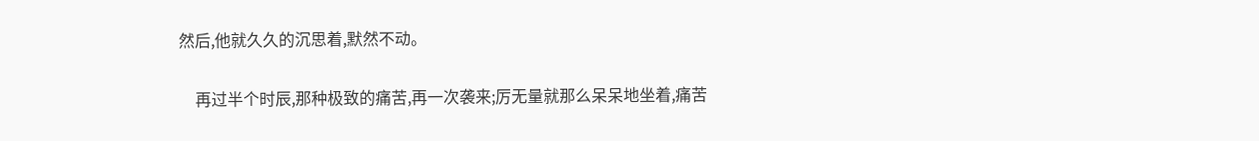然后,他就久久的沉思着,默然不动。

    再过半个时辰,那种极致的痛苦,再一次袭来;厉无量就那么呆呆地坐着,痛苦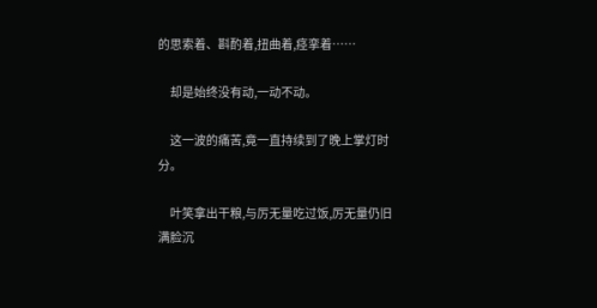的思索着、斟酌着,扭曲着,痉挛着……

    却是始终没有动,一动不动。

    这一波的痛苦,竟一直持续到了晚上掌灯时分。

    叶笑拿出干粮,与厉无量吃过饭,厉无量仍旧满脸沉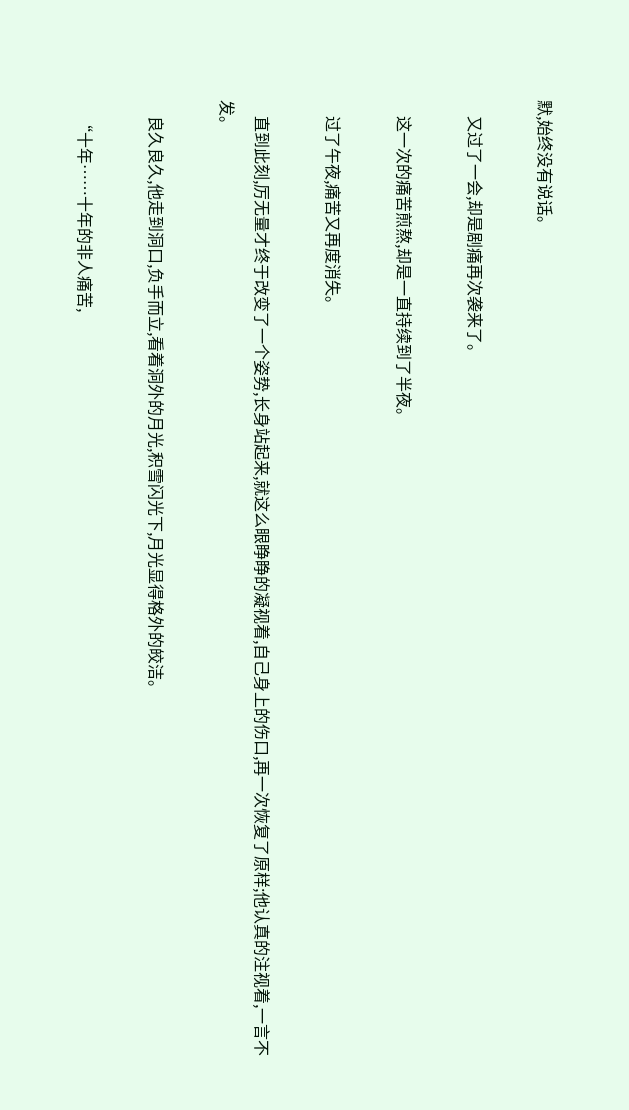默,始终没有说话。

    又过了一会,却是剧痛再次袭来了。

    这一次的痛苦煎熬,却是一直持续到了半夜。

    过了午夜,痛苦又再度消失。

    直到此刻,厉无量才终于改变了一个姿势,长身站起来,就这么眼睁睁的凝视着,自己身上的伤口,再一次恢复了原样;他认真的注视着,一言不发。

    良久良久,他走到洞口,负手而立,看着洞外的月光,积雪闪光下,月光显得格外的皎洁。

    “十年……十年的非人痛苦,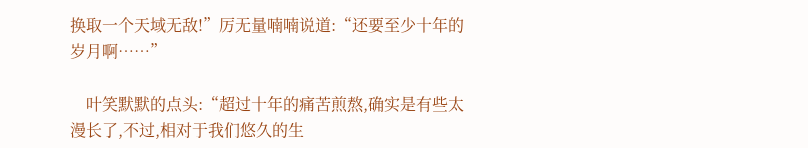换取一个天域无敌!”厉无量喃喃说道:“还要至少十年的岁月啊……”

    叶笑默默的点头:“超过十年的痛苦煎熬,确实是有些太漫长了,不过,相对于我们悠久的生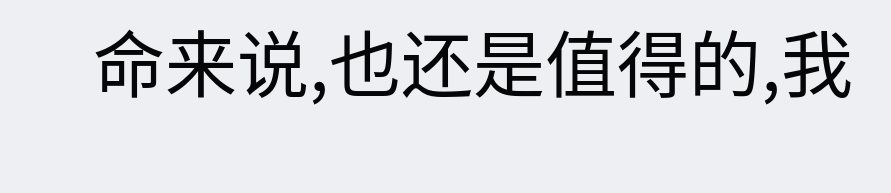命来说,也还是值得的,我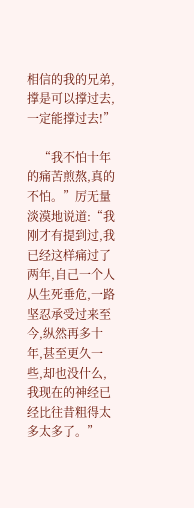相信的我的兄弟,撑是可以撑过去,一定能撑过去!”

    “我不怕十年的痛苦煎熬,真的不怕。”厉无量淡漠地说道:“我刚才有提到过,我已经这样痛过了两年,自己一个人从生死垂危,一路坚忍承受过来至今,纵然再多十年,甚至更久一些,却也没什么,我现在的神经已经比往昔粗得太多太多了。”